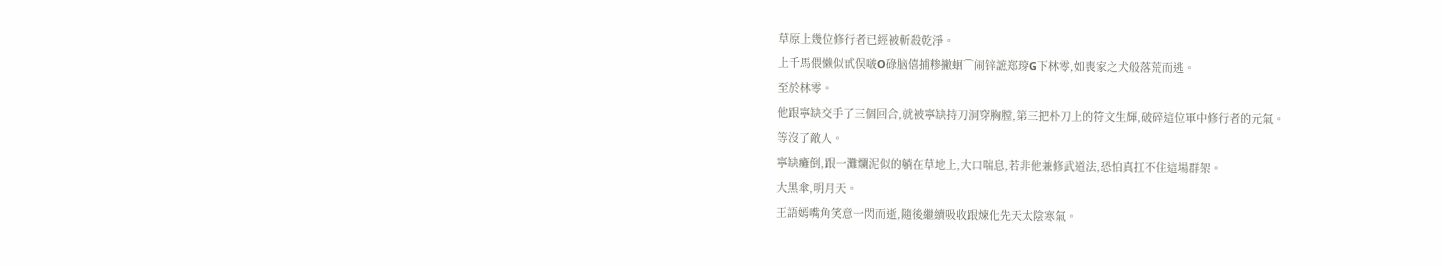草原上幾位修行者已經被斬殺乾淨。
上千馬偎懒似甙俣啵O碌脑僖捕糁撇蛔⌒闹锌謶郑瑏G下林零,如喪家之犬般落荒而逃。
至於林零。
他跟寧缺交手了三個回合,就被寧缺持刀洞穿胸膛,第三把朴刀上的符文生輝,破碎這位軍中修行者的元氣。
等沒了敵人。
寧缺癱倒,跟一灘爛泥似的躺在草地上,大口喘息,若非他兼修武道法,恐怕真扛不住這場群架。
大黑傘,明月天。
王語嫣嘴角笑意一閃而逝,隨後繼續吸收跟煉化先天太陰寒氣。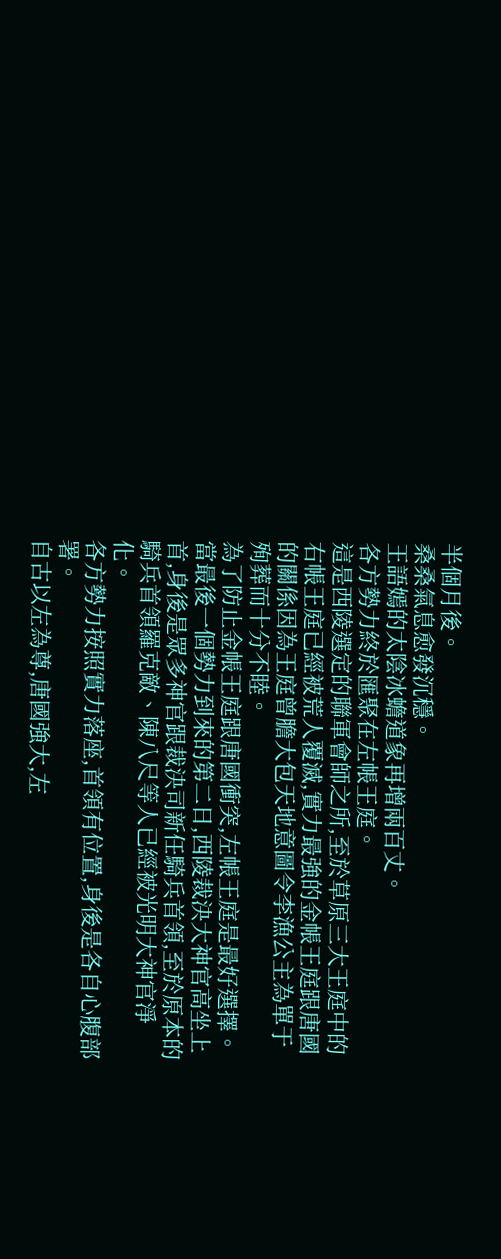半個月後。
桑桑氣息愈發沉穩。
王語嫣的太陰冰蟾道象再增兩百丈。
各方勢力終於匯聚在左帳王庭。
這是西陵選定的聯軍會師之所,至於草原三大王庭中的右帳王庭已經被荒人覆滅,實力最強的金帳王庭跟唐國的關係因為王庭曾膽大包天地意圖令李漁公主為單于殉葬而十分不睦。
為了防止金帳王庭跟唐國衝突,左帳王庭是最好選擇。
當最後一個勢力到來的第二日,西陵裁決大神官高坐上首,身後是眾多神官跟裁決司新任騎兵首領,至於原本的騎兵首領羅克敵、陳八尺等人已經被光明大神官淨化。
各方勢力按照實力落座,首領有位置,身後是各自心腹部署。
自古以左為尊,唐國強大,左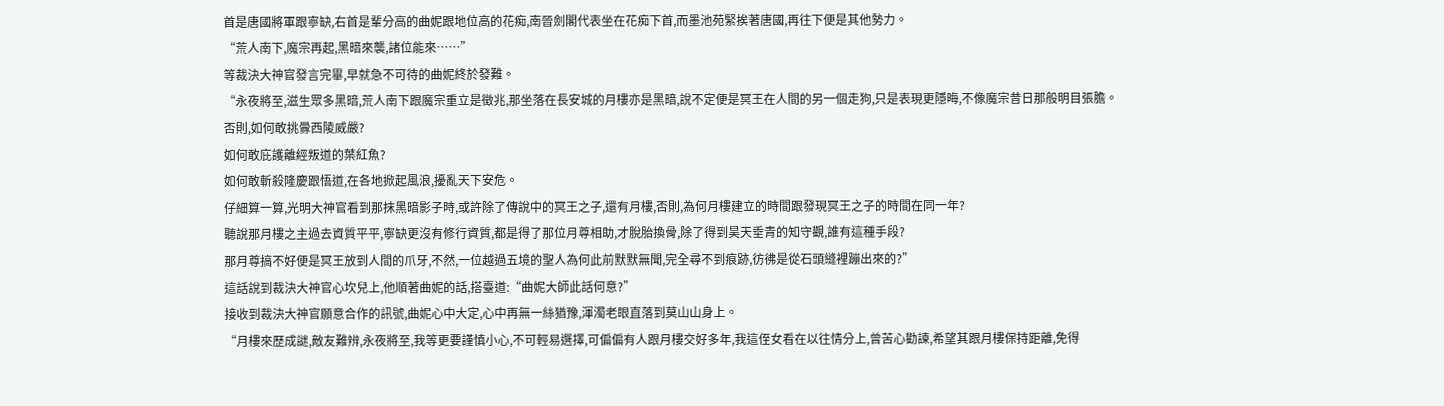首是唐國將軍跟寧缺,右首是輩分高的曲妮跟地位高的花痴,南晉劍閣代表坐在花痴下首,而墨池苑緊挨著唐國,再往下便是其他勢力。
“荒人南下,魔宗再起,黑暗來襲,諸位能來……”
等裁決大神官發言完畢,早就急不可待的曲妮終於發難。
“永夜將至,滋生眾多黑暗,荒人南下跟魔宗重立是徵兆,那坐落在長安城的月樓亦是黑暗,說不定便是冥王在人間的另一個走狗,只是表現更隱晦,不像魔宗昔日那般明目張膽。
否則,如何敢挑釁西陵威嚴?
如何敢庇護離經叛道的葉紅魚?
如何敢斬殺隆慶跟悟道,在各地掀起風浪,擾亂天下安危。
仔細算一算,光明大神官看到那抹黑暗影子時,或許除了傳說中的冥王之子,還有月樓,否則,為何月樓建立的時間跟發現冥王之子的時間在同一年?
聽說那月樓之主過去資質平平,寧缺更沒有修行資質,都是得了那位月尊相助,才脫胎換骨,除了得到昊天垂青的知守觀,誰有這種手段?
那月尊搞不好便是冥王放到人間的爪牙,不然,一位越過五境的聖人為何此前默默無聞,完全尋不到痕跡,彷彿是從石頭縫裡蹦出來的?”
這話說到裁決大神官心坎兒上,他順著曲妮的話,搭臺道:“曲妮大師此話何意?”
接收到裁決大神官願意合作的訊號,曲妮心中大定,心中再無一絲猶豫,渾濁老眼直落到莫山山身上。
“月樓來歷成謎,敵友難辨,永夜將至,我等更要謹慎小心,不可輕易選擇,可偏偏有人跟月樓交好多年,我這侄女看在以往情分上,曾苦心勸諫,希望其跟月樓保持距離,免得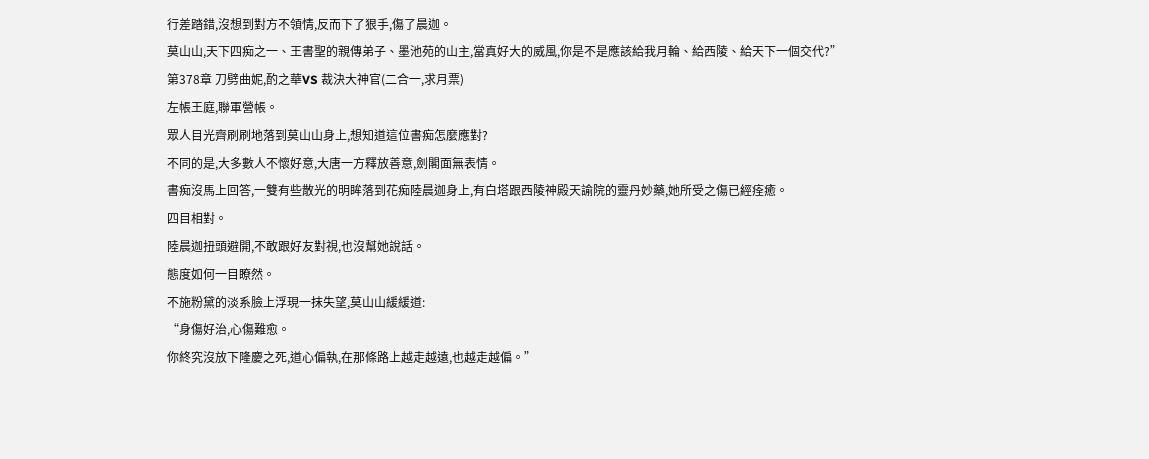行差踏錯,沒想到對方不領情,反而下了狠手,傷了晨迦。
莫山山,天下四痴之一、王書聖的親傳弟子、墨池苑的山主,當真好大的威風,你是不是應該給我月輪、給西陵、給天下一個交代?”
第378章 刀劈曲妮,酌之華VS 裁決大神官(二合一,求月票)
左帳王庭,聯軍營帳。
眾人目光齊刷刷地落到莫山山身上,想知道這位書痴怎麼應對?
不同的是,大多數人不懷好意,大唐一方釋放善意,劍閣面無表情。
書痴沒馬上回答,一雙有些散光的明眸落到花痴陸晨迦身上,有白塔跟西陵神殿天諭院的靈丹妙藥,她所受之傷已經痊癒。
四目相對。
陸晨迦扭頭避開,不敢跟好友對視,也沒幫她說話。
態度如何一目瞭然。
不施粉黛的淡系臉上浮現一抹失望,莫山山緩緩道:
“身傷好治,心傷難愈。
你終究沒放下隆慶之死,道心偏執,在那條路上越走越遠,也越走越偏。”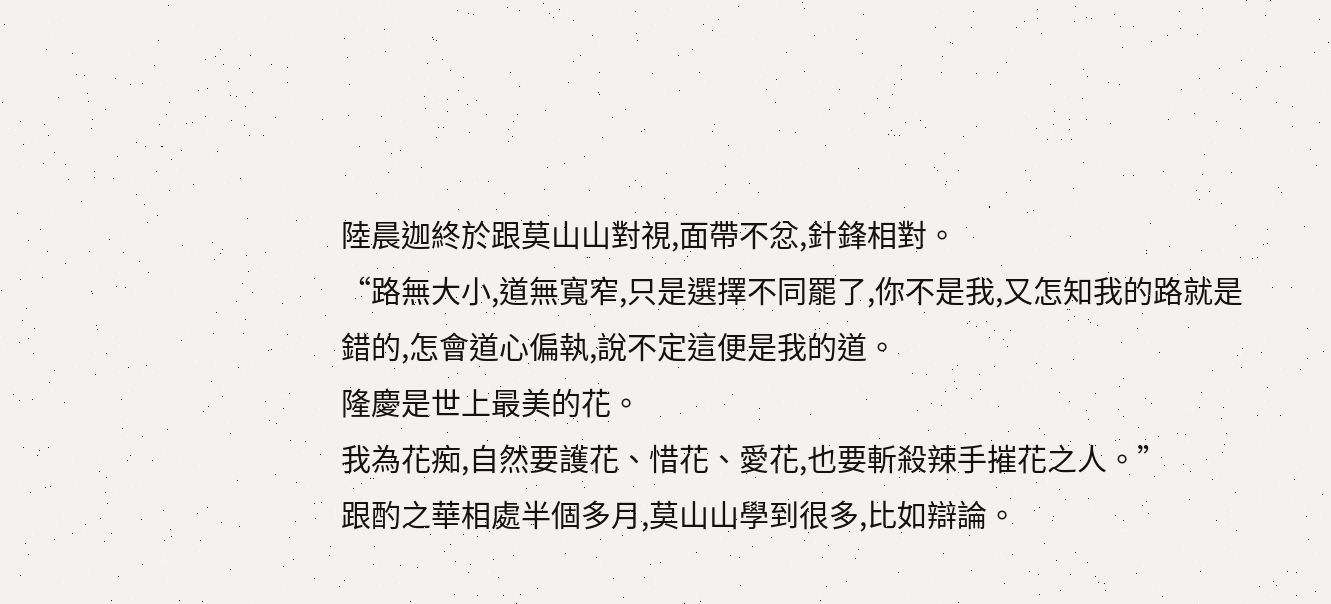陸晨迦終於跟莫山山對視,面帶不忿,針鋒相對。
“路無大小,道無寬窄,只是選擇不同罷了,你不是我,又怎知我的路就是錯的,怎會道心偏執,說不定這便是我的道。
隆慶是世上最美的花。
我為花痴,自然要護花、惜花、愛花,也要斬殺辣手摧花之人。”
跟酌之華相處半個多月,莫山山學到很多,比如辯論。